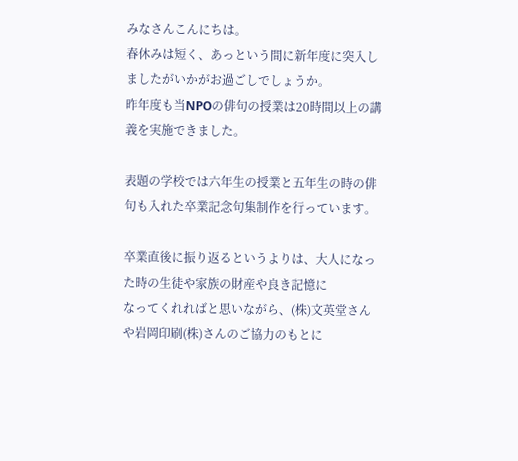みなさんこんにちは。
春休みは短く、あっという間に新年度に突入しましたがいかがお過ごしでしょうか。
昨年度も当NPOの俳句の授業は20時間以上の講義を実施できました。

表題の学校では六年生の授業と五年生の時の俳句も入れた卒業記念句集制作を行っています。

卒業直後に振り返るというよりは、大人になった時の生徒や家族の財産や良き記憶に
なってくれればと思いながら、(株)文英堂さんや岩岡印刷(株)さんのご協力のもとに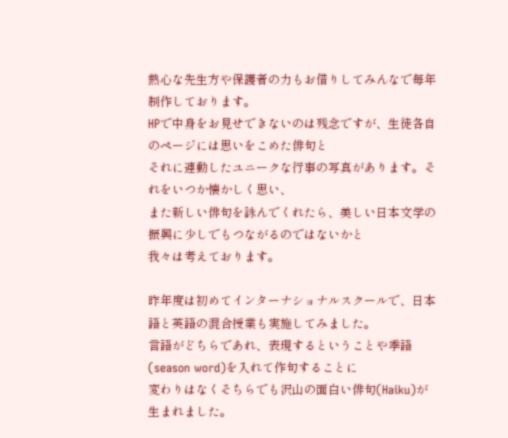熱心な先生方や保護者の力もお借りしてみんなで毎年制作しております。
HPで中身をお見せできないのは残念ですが、生徒各自のページには思いをこめた俳句と
それに連動したユニークな行事の写真があります。それをいつか懐かしく思い、
また新しい俳句を詠んでくれたら、美しい日本文学の振興に少しでもつながるのではないかと
我々は考えております。

昨年度は初めてインターナショナルスクールで、日本語と英語の混合授業も実施してみました。
言語がどちらであれ、表現するということや季語(season word)を入れて作句することに
変わりはなくそちらでも沢山の面白い俳句(Haiku)が生まれました。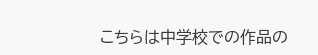こちらは中学校での作品の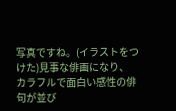写真ですね。(イラストをつけた)見事な俳画になり、
カラフルで面白い感性の俳句が並び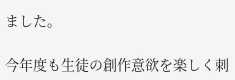ました。

今年度も生徒の創作意欲を楽しく刺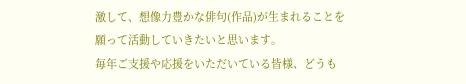激して、想像力豊かな俳句(作品)が生まれることを
願って活動していきたいと思います。
毎年ご支援や応援をいただいている皆様、どうも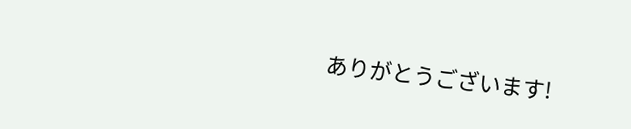ありがとうございます!